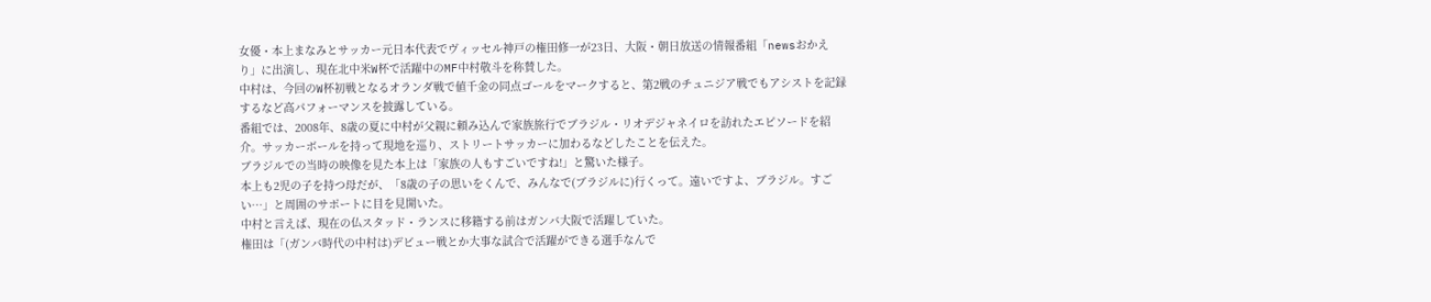女優・本上まなみとサッカー元日本代表でヴィッセル神戸の権田修一が23日、大阪・朝日放送の情報番組「newsおかえり」に出演し、現在北中米W杯で活躍中のMF中村敬斗を称賛した。
中村は、今回のW杯初戦となるオランダ戦で値千金の同点ゴールをマークすると、第2戦のチュニジア戦でもアシストを記録するなど高パフォーマンスを披露している。
番組では、2008年、8歳の夏に中村が父親に頼み込んで家族旅行でブラジル・リオデジャネイロを訪れたエピソードを紹介。サッカーボールを持って現地を巡り、ストリートサッカーに加わるなどしたことを伝えた。
ブラジルでの当時の映像を見た本上は「家族の人もすごいですね!」と驚いた様子。
本上も2児の子を持つ母だが、「8歳の子の思いをくんで、みんなで(ブラジルに)行くって。遠いですよ、ブラジル。すごい…」と周囲のサポートに目を見開いた。
中村と言えば、現在の仏スタッド・ランスに移籍する前はガンバ大阪で活躍していた。
権田は「(ガンバ時代の中村は)デビュー戦とか大事な試合で活躍ができる選手なんで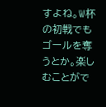すよね。W杯の初戦でもゴールを奪うとか。楽しむことがで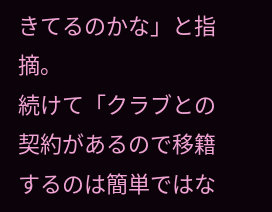きてるのかな」と指摘。
続けて「クラブとの契約があるので移籍するのは簡単ではな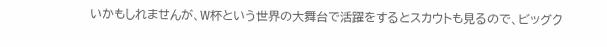いかもしれませんが、W杯という世界の大舞台で活躍をするとスカウトも見るので、ビッグク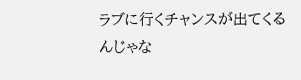ラブに行くチャンスが出てくるんじゃな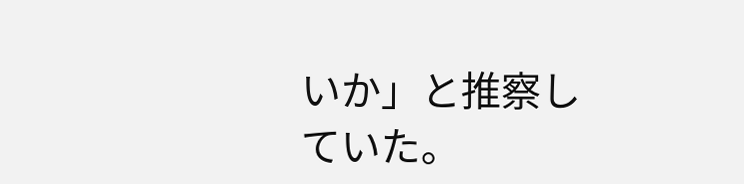いか」と推察していた。